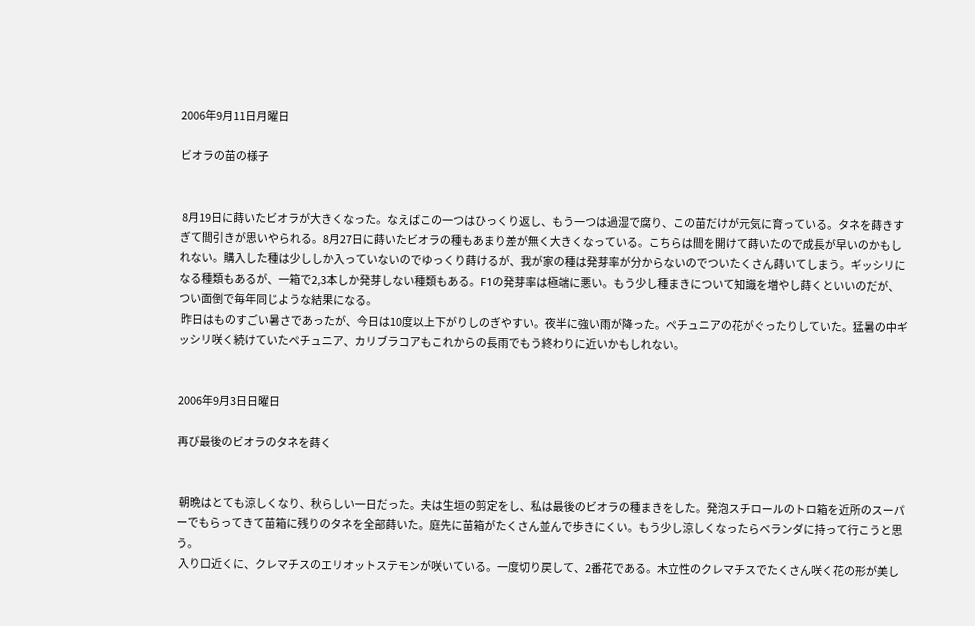2006年9月11日月曜日

ビオラの苗の様子


 8月19日に蒔いたビオラが大きくなった。なえばこの一つはひっくり返し、もう一つは過湿で腐り、この苗だけが元気に育っている。タネを蒔きすぎて間引きが思いやられる。8月27日に蒔いたビオラの種もあまり差が無く大きくなっている。こちらは間を開けて蒔いたので成長が早いのかもしれない。購入した種は少ししか入っていないのでゆっくり蒔けるが、我が家の種は発芽率が分からないのでついたくさん蒔いてしまう。ギッシリになる種類もあるが、一箱で2,3本しか発芽しない種類もある。F1の発芽率は極端に悪い。もう少し種まきについて知識を増やし蒔くといいのだが、つい面倒で毎年同じような結果になる。
 昨日はものすごい暑さであったが、今日は10度以上下がりしのぎやすい。夜半に強い雨が降った。ペチュニアの花がぐったりしていた。猛暑の中ギッシリ咲く続けていたペチュニア、カリブラコアもこれからの長雨でもう終わりに近いかもしれない。


2006年9月3日日曜日

再び最後のビオラのタネを蒔く


 朝晩はとても涼しくなり、秋らしい一日だった。夫は生垣の剪定をし、私は最後のビオラの種まきをした。発泡スチロールのトロ箱を近所のスーパーでもらってきて苗箱に残りのタネを全部蒔いた。庭先に苗箱がたくさん並んで歩きにくい。もう少し涼しくなったらベランダに持って行こうと思う。
 入り口近くに、クレマチスのエリオットステモンが咲いている。一度切り戻して、2番花である。木立性のクレマチスでたくさん咲く花の形が美し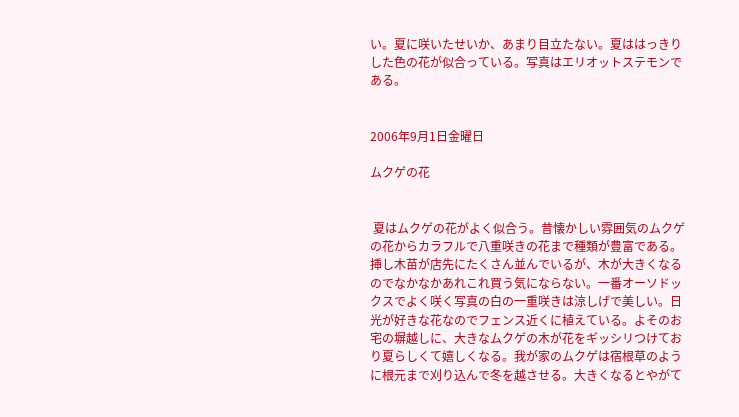い。夏に咲いたせいか、あまり目立たない。夏ははっきりした色の花が似合っている。写真はエリオットステモンである。


2006年9月1日金曜日

ムクゲの花


 夏はムクゲの花がよく似合う。昔懐かしい雰囲気のムクゲの花からカラフルで八重咲きの花まで種類が豊富である。挿し木苗が店先にたくさん並んでいるが、木が大きくなるのでなかなかあれこれ買う気にならない。一番オーソドックスでよく咲く写真の白の一重咲きは涼しげで美しい。日光が好きな花なのでフェンス近くに植えている。よそのお宅の塀越しに、大きなムクゲの木が花をギッシリつけており夏らしくて嬉しくなる。我が家のムクゲは宿根草のように根元まで刈り込んで冬を越させる。大きくなるとやがて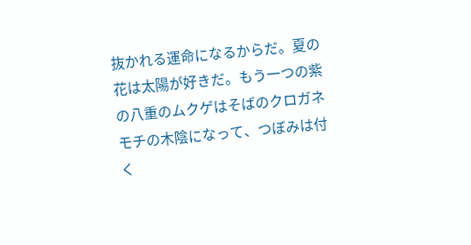抜かれる運命になるからだ。夏の花は太陽が好きだ。もう一つの紫の八重のムクゲはそばのクロガネモチの木陰になって、つぼみは付く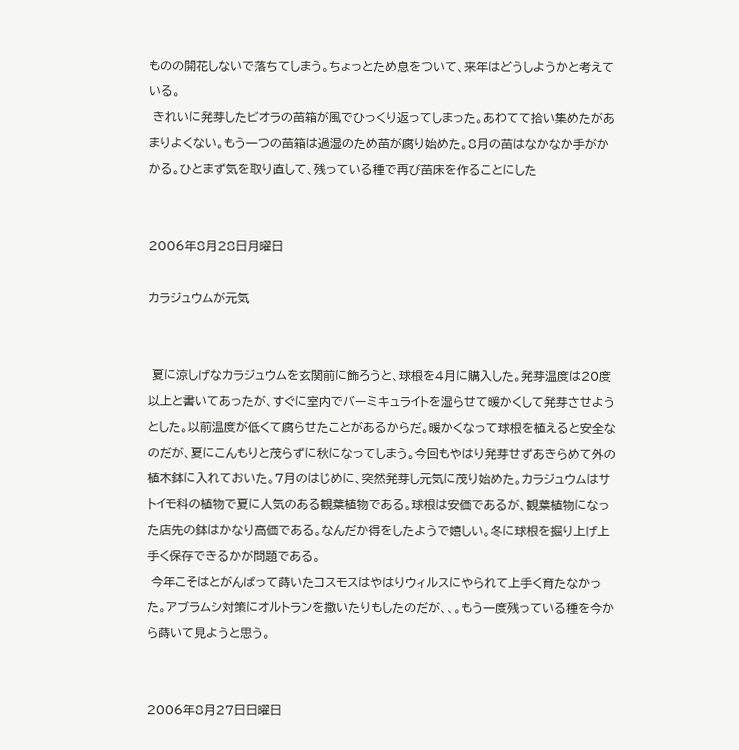ものの開花しないで落ちてしまう。ちょっとため息をついて、来年はどうしようかと考えている。
 きれいに発芽したビオラの苗箱が風でひっくり返ってしまった。あわてて拾い集めたがあまりよくない。もう一つの苗箱は過湿のため苗が腐り始めた。8月の苗はなかなか手がかかる。ひとまず気を取り直して、残っている種で再び苗床を作ることにした


2006年8月28日月曜日

カラジュウムが元気


 夏に涼しげなカラジュウムを玄関前に飾ろうと、球根を4月に購入した。発芽温度は20度以上と書いてあったが、すぐに室内でバーミキュライトを湿らせて暖かくして発芽させようとした。以前温度が低くて腐らせたことがあるからだ。暖かくなって球根を植えると安全なのだが、夏にこんもりと茂らずに秋になってしまう。今回もやはり発芽せずあきらめて外の植木鉢に入れておいた。7月のはじめに、突然発芽し元気に茂り始めた。カラジュウムはサトイモ科の植物で夏に人気のある観葉植物である。球根は安価であるが、観葉植物になった店先の鉢はかなり高価である。なんだか得をしたようで嬉しい。冬に球根を掘り上げ上手く保存できるかが問題である。
 今年こそはとがんばって蒔いたコスモスはやはりウィルスにやられて上手く育たなかった。アブラムシ対策にオルトランを撒いたりもしたのだが、、。もう一度残っている種を今から蒔いて見ようと思う。


2006年8月27日日曜日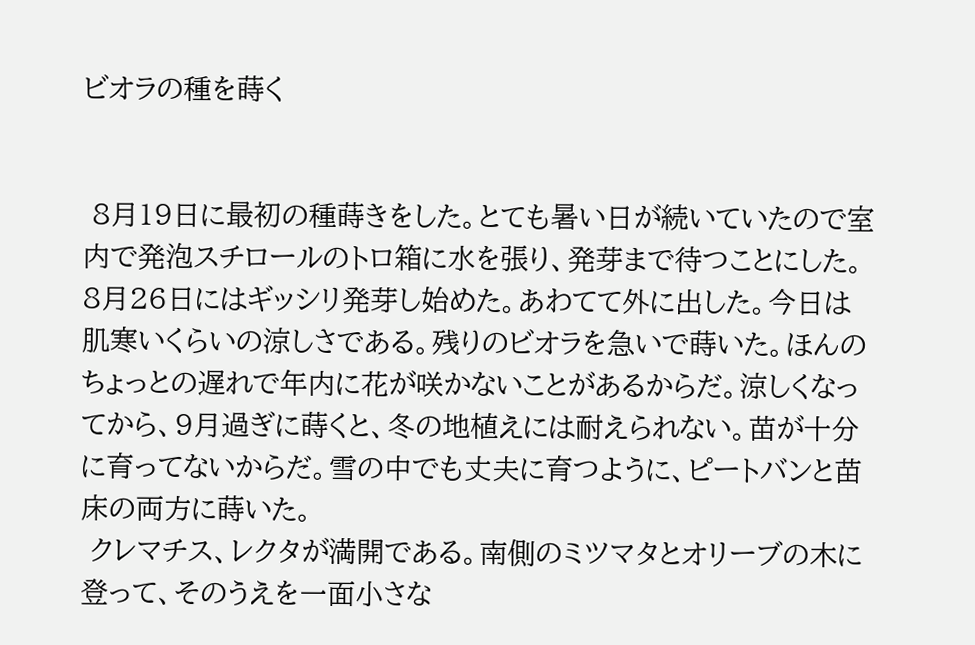ビオラの種を蒔く


 8月19日に最初の種蒔きをした。とても暑い日が続いていたので室内で発泡スチロールのトロ箱に水を張り、発芽まで待つことにした。8月26日にはギッシリ発芽し始めた。あわてて外に出した。今日は肌寒いくらいの涼しさである。残りのビオラを急いで蒔いた。ほんのちょっとの遅れで年内に花が咲かないことがあるからだ。涼しくなってから、9月過ぎに蒔くと、冬の地植えには耐えられない。苗が十分に育ってないからだ。雪の中でも丈夫に育つように、ピートバンと苗床の両方に蒔いた。
 クレマチス、レクタが満開である。南側のミツマタとオリーブの木に登って、そのうえを一面小さな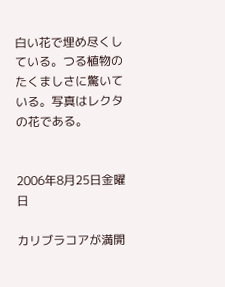白い花で埋め尽くしている。つる植物のたくましさに驚いている。写真はレクタの花である。


2006年8月25日金曜日

カリブラコアが満開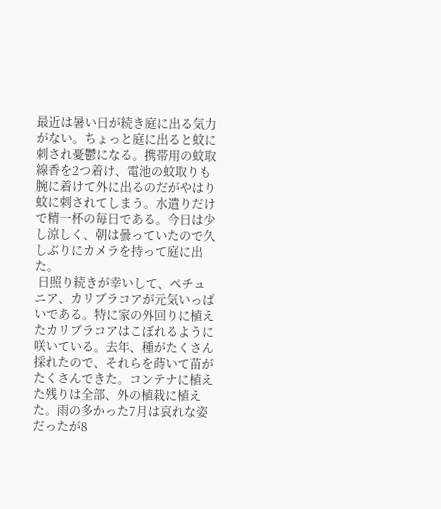最近は暑い日が続き庭に出る気力がない。ちょっと庭に出ると蚊に刺され憂鬱になる。携帯用の蚊取線香を2つ着け、電池の蚊取りも腕に着けて外に出るのだがやはり蚊に刺されてしまう。水遣りだけで精一杯の毎日である。今日は少し涼しく、朝は曇っていたので久しぶりにカメラを持って庭に出た。
 日照り続きが幸いして、ペチュニア、カリブラコアが元気いっぱいである。特に家の外回りに植えたカリブラコアはこぼれるように咲いている。去年、種がたくさん採れたので、それらを蒔いて苗がたくさんできた。コンテナに植えた残りは全部、外の植栽に植えた。雨の多かった7月は哀れな姿だったが8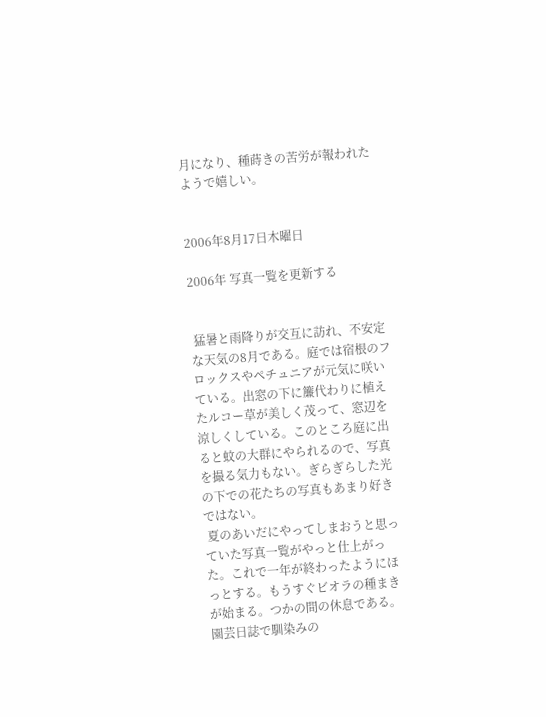月になり、種蒔きの苦労が報われたようで嬉しい。


2006年8月17日木曜日

2006年 写真一覧を更新する


 猛暑と雨降りが交互に訪れ、不安定な天気の8月である。庭では宿根のフロックスやペチュニアが元気に咲いている。出窓の下に簾代わりに植えたルコー草が美しく茂って、窓辺を涼しくしている。このところ庭に出ると蚊の大群にやられるので、写真を撮る気力もない。ぎらぎらした光の下での花たちの写真もあまり好きではない。
 夏のあいだにやってしまおうと思っていた写真一覧がやっと仕上がった。これで一年が終わったようにほっとする。もうすぐビオラの種まきが始まる。つかの間の休息である。園芸日誌で馴染みの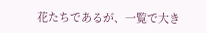花たちであるが、一覧で大き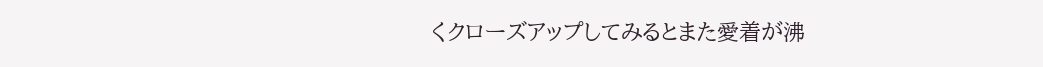くクローズアップしてみるとまた愛着が沸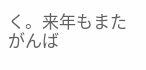く。来年もまたがんば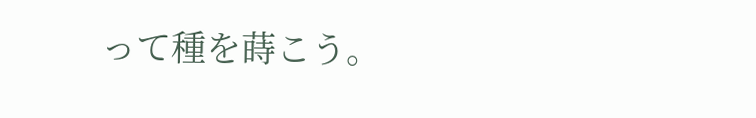って種を蒔こう。